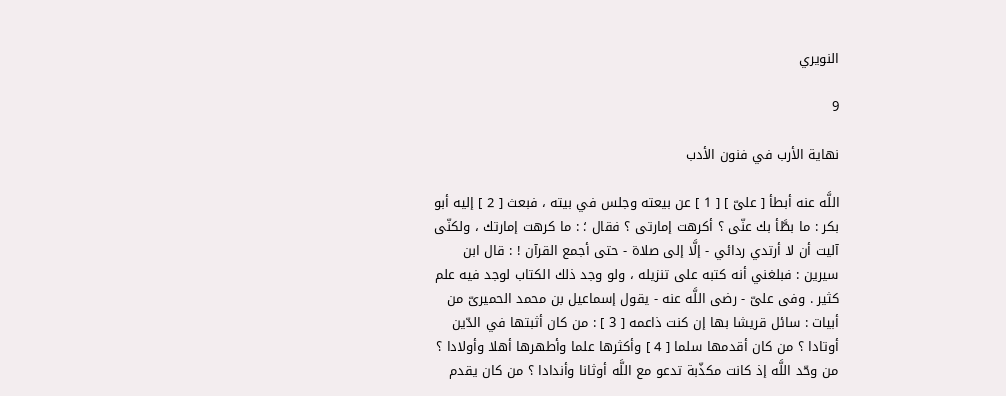النويري

9

نهاية الأرب في فنون الأدب

اللَّه عنه أبطأ [ علىّ ] [ 1 ] عن بيعته وجلس في بيته ، فبعث [ 2 ] إليه أبو بكر : ما بطَّأ بك عنّى ؟ أكرهت إمارتى ؟ فقال ؛ : ما كرهت إمارتك ، ولكنّى آليت أن لا أرتدي ردائي - إلَّا إلى صلاة - حتى أجمع القرآن ! : قال ابن سيرين : فبلغني أنه كتبه على تنزيله ، ولو وجد ذلك الكتاب لوجد فيه علم كثير . وفى علىّ - رضى اللَّه عنه - يقول إسماعيل بن محمد الحميرىّ من أبيات : سائل قريشا بها إن كنت ذاعمه [ 3 ] : من كان أثبتها في الدّين أوتادا ؟ من كان أقدمها سلما [ 4 ] وأكثرها علما وأطهرها أهلا وأولادا ؟ من وحّد اللَّه إذ كانت مكذّبة تدعو مع اللَّه أوثانا وأندادا ؟ من كان يقدم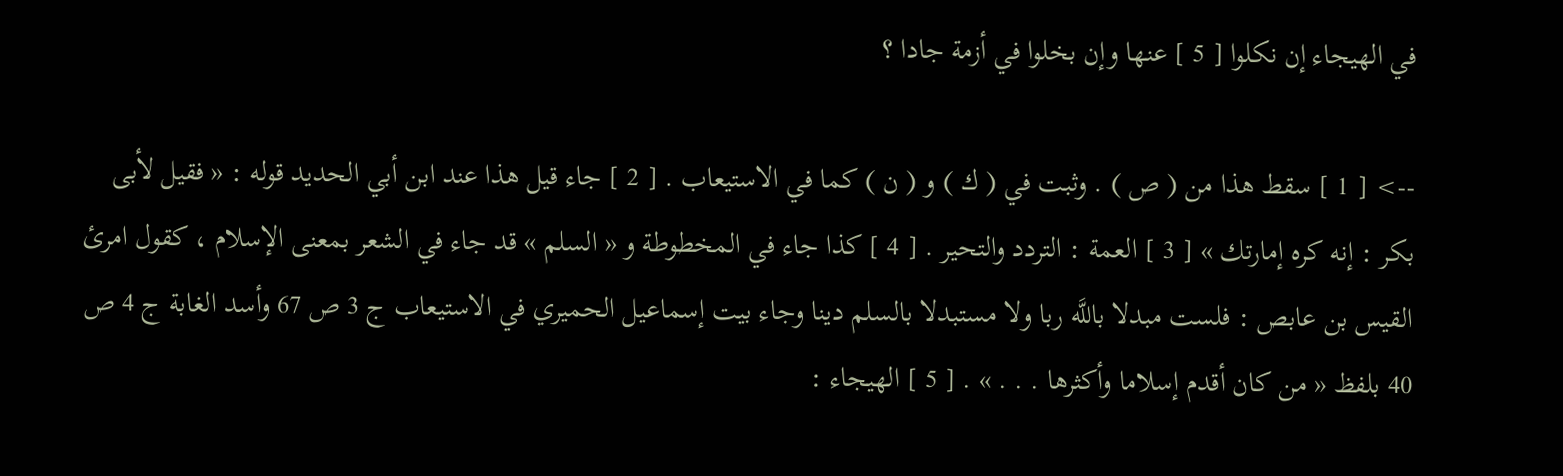في الهيجاء إن نكلوا [ 5 ] عنها وإن بخلوا في أزمة جادا ؟

--> [ 1 ] سقط هذا من ( ص ) . وثبت في ( ك ) و ( ن ) كما في الاستيعاب . [ 2 ] جاء قيل هذا عند ابن أبي الحديد قوله : « فقيل لأبى بكر : إنه كره إمارتك » [ 3 ] العمة : التردد والتحير . [ 4 ] كذا جاء في المخطوطة و « السلم » قد جاء في الشعر بمعنى الإسلام ، كقول امرئ القيس بن عابص : فلست مبدلا باللَّه ربا ولا مستبدلا بالسلم دينا وجاء بيت إسماعيل الحميري في الاستيعاب ج 3 ص 67 وأسد الغابة ج 4 ص 40 بلفظ « من كان أقدم إسلاما وأكثرها . . . » . [ 5 ] الهيجاء :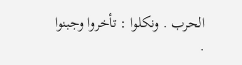الحرب . ونكلوا : تأخروا وجبنوا .